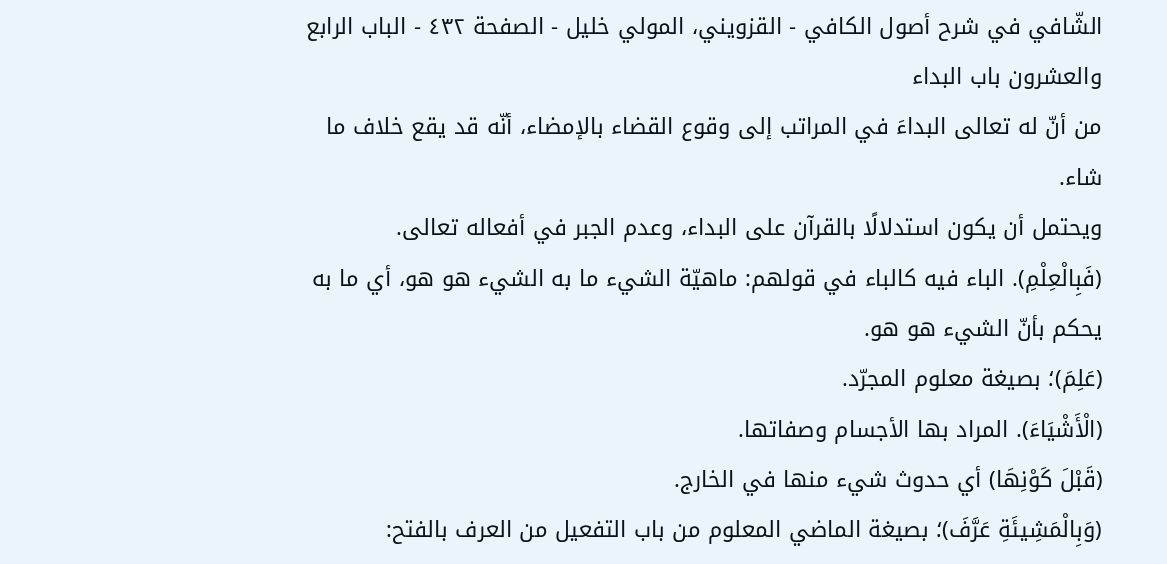الشّافي في شرح أصول الكافي - القزويني، المولي خليل - الصفحة ٤٣٢ - الباب الرابع والعشرون باب البداء
من أنّ له تعالى البداءَ في المراتب إلى وقوع القضاء بالإمضاء، أنّه قد يقع خلاف ما شاء.
ويحتمل أن يكون استدلالًا بالقرآن على البداء، وعدم الجبر في أفعاله تعالى.
(فَبِالْعِلْمِ). الباء فيه كالباء في قولهم: ماهيّة الشيء ما به الشيء هو هو، أي ما به يحكم بأنّ الشيء هو هو.
(عَلِمَ)؛ بصيغة معلوم المجرّد.
(الْأَشْيَاءَ). المراد بها الأجسام وصفاتها.
(قَبْلَ كَوْنِهَا) أي حدوث شيء منها في الخارج.
(وَبِالْمَشِيئَةِ عَرَّفَ)؛ بصيغة الماضي المعلوم من باب التفعيل من العرف بالفتح: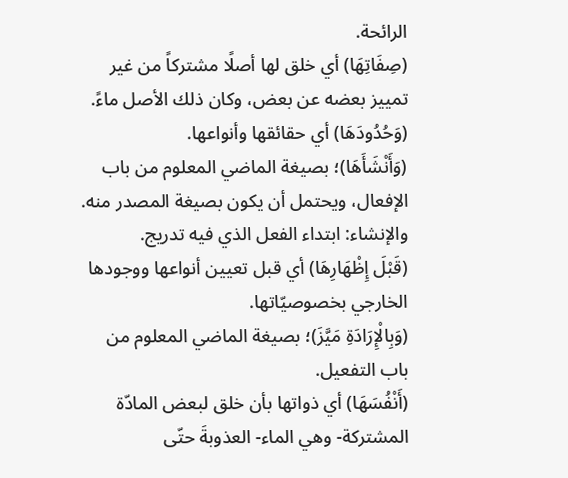الرائحة.
(صِفَاتِهَا) أي خلق لها أصلًا مشتركاً من غير تمييز بعضه عن بعض، وكان ذلك الأصل ماءً.
(وَحُدُودَهَا) أي حقائقها وأنواعها.
(وَأَنْشَأَهَا)؛ بصيغة الماضي المعلوم من باب الإفعال، ويحتمل أن يكون بصيغة المصدر منه. والإنشاء: ابتداء الفعل الذي فيه تدريج.
(قَبْلَ إِظْهَارِهَا) أي قبل تعيين أنواعها ووجودها الخارجي بخصوصيّاتها.
(وَبِالْإِرَادَةِ مَيَّزَ)؛ بصيغة الماضي المعلوم من باب التفعيل.
(أَنْفُسَهَا) أي ذواتها بأن خلق لبعض المادّة المشتركة- وهي الماء- العذوبةَ حتّى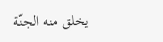يخلق منه الجنّة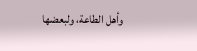وأهل الطاعة، ولبعضها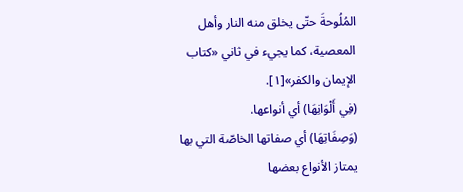المُلُوحةَ حتّى يخلق منه النار وأهل المعصية، كما يجيء في ثاني «كتاب الإيمان والكفر»[١].
(فِي أَلْوَانِهَا) أي أنواعها.
(وَصِفَاتِهَا) أي صفاتها الخاصّة التي بها يمتاز الأنواع بعضها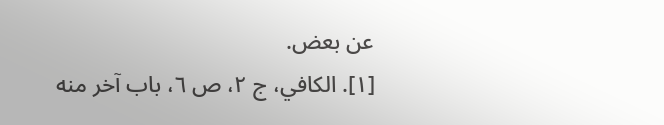عن بعض.
[١]. الكافي، ج ٢، ص ٦، باب آخر منه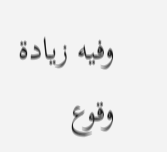وفيه زيادة وقوع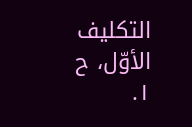التكليف الأوّل، ح ١.